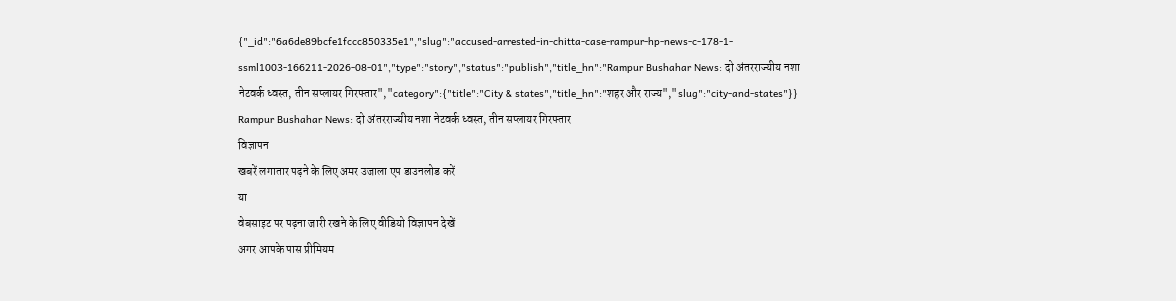{"_id":"6a6de89bcfe1fccc850335e1","slug":"accused-arrested-in-chitta-case-rampur-hp-news-c-178-1-ssml1003-166211-2026-08-01","type":"story","status":"publish","title_hn":"Rampur Bushahar News: दो अंतरराज्यीय नशा नेटवर्क ध्वस्त, तीन सप्लायर गिरफ्तार","category":{"title":"City & states","title_hn":"शहर और राज्य","slug":"city-and-states"}}
Rampur Bushahar News: दो अंतरराज्यीय नशा नेटवर्क ध्वस्त, तीन सप्लायर गिरफ्तार
विज्ञापन
खबरें लगातार पढ़ने के लिए अमर उजाला एप डाउनलोड करें
या
वेबसाइट पर पढ़ना जारी रखने के लिए वीडियो विज्ञापन देखें
अगर आपके पास प्रीमियम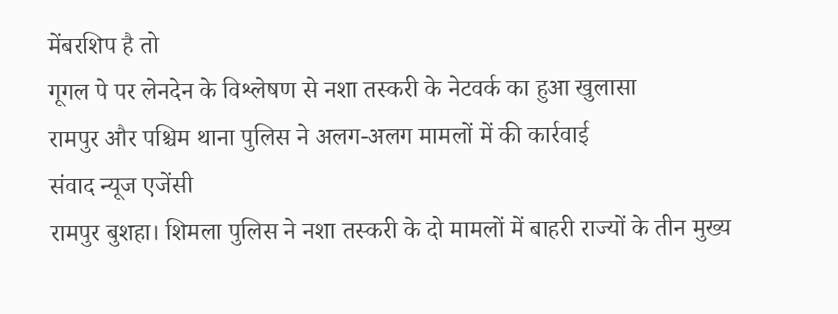मेंबरशिप है तो
गूगल पे पर लेनदेन के विश्लेषण से नशा तस्करी के नेटवर्क का हुआ खुलासा
रामपुर और पश्चिम थाना पुलिस ने अलग-अलग मामलों में की कार्रवाई
संवाद न्यूज एजेंसी
रामपुर बुशहा। शिमला पुलिस ने नशा तस्करी के दो मामलों में बाहरी राज्यों के तीन मुख्य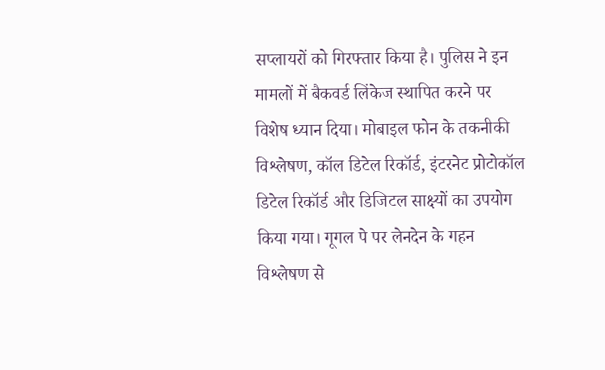सप्लायरों को गिरफ्तार किया है। पुलिस ने इन मामलों में बैकवर्ड लिंकेज स्थापित करने पर विशेष ध्यान दिया। मोबाइल फोन के तकनीकी विश्लेषण, कॉल डिटेल रिकॉर्ड, इंटरनेट प्रोटोकॉल डिटेल रिकॉर्ड और डिजिटल साक्ष्यों का उपयोग किया गया। गूगल पे पर लेनदेन के गहन विश्लेषण से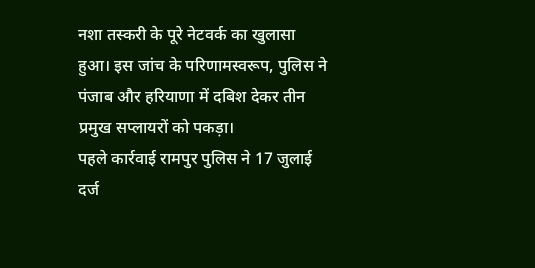नशा तस्करी के पूरे नेटवर्क का खुलासा हुआ। इस जांच के परिणामस्वरूप, पुलिस ने पंजाब और हरियाणा में दबिश देकर तीन प्रमुख सप्लायरों को पकड़ा।
पहले कार्रवाई रामपुर पुलिस ने 17 जुलाई दर्ज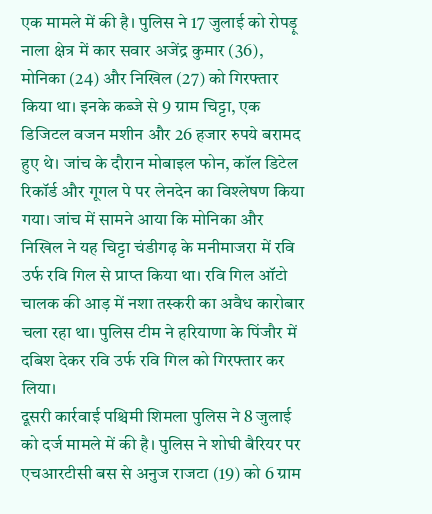एक मामले में की है। पुलिस ने 17 जुलाई को रोपड़ू नाला क्षेत्र में कार सवार अजेंद्र कुमार (36), मोनिका (24) और निखिल (27) को गिरफ्तार किया था। इनके कब्जे से 9 ग्राम चिट्टा, एक डिजिटल वजन मशीन और 26 हजार रुपये बरामद हुए थे। जांच के दौरान मोबाइल फोन, कॉल डिटेल रिकॉर्ड और गूगल पे पर लेनदेन का विश्लेषण किया गया। जांच में सामने आया कि मोनिका और निखिल ने यह चिट्टा चंडीगढ़ के मनीमाजरा में रवि उर्फ रवि गिल से प्राप्त किया था। रवि गिल ऑटो चालक की आड़ में नशा तस्करी का अवैध कारोबार चला रहा था। पुलिस टीम ने हरियाणा के पिंजौर में दबिश देकर रवि उर्फ रवि गिल को गिरफ्तार कर लिया।
दूसरी कार्रवाई पश्चिमी शिमला पुलिस ने 8 जुलाई को दर्ज मामले में की है। पुलिस ने शोघी बैरियर पर एचआरटीसी बस से अनुज राजटा (19) को 6 ग्राम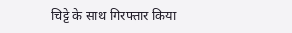चिट्टे के साथ गिरफ्तार किया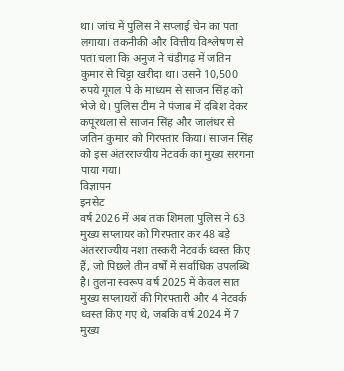था। जांच में पुलिस ने सप्लाई चेन का पता लगाया। तकनीकी और वित्तीय विश्लेषण से पता चला कि अनुज ने चंडीगढ़ में जतिन कुमार से चिट्टा खरीदा था। उसने 10,500 रुपये गूगल पे के माध्यम से साजन सिंह को भेजे थे। पुलिस टीम ने पंजाब में दबिश देकर कपूरथला से साजन सिंह और जालंधर से जतिन कुमार को गिरफ्तार किया। साजन सिंह को इस अंतरराज्यीय नेटवर्क का मुख्य सरगना पाया गया।
विज्ञापन
इनसेट
वर्ष 2026 में अब तक शिमला पुलिस ने 63 मुख्य सप्लायर को गिरफ्तार कर 48 बड़े अंतरराज्यीय नशा तस्करी नेटवर्क ध्वस्त किए हैं, जो पिछले तीन वर्षों में सर्वाधिक उपलब्धि है। तुलना स्वरूप वर्ष 2025 में केवल सात मुख्य सप्लायरों की गिरफ्तारी और 4 नेटवर्क ध्वस्त किए गए थे, जबकि वर्ष 2024 में 7 मुख्य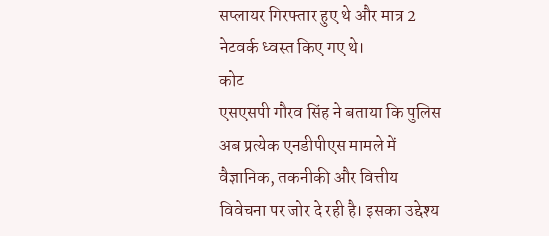सप्लायर गिरफ्तार हुए थे और मात्र 2 नेटवर्क ध्वस्त किए गए थे।
कोट
एसएसपी गौरव सिंह ने बताया कि पुलिस अब प्रत्येक एनडीपीएस मामले में वैज्ञानिक, तकनीकी और वित्तीय विवेचना पर जोर दे रही है। इसका उद्देश्य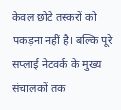केवल छोटे तस्करों को पकड़ना नहीं है। बल्कि पूरे सप्लाई नेटवर्क के मुख्य संचालकों तक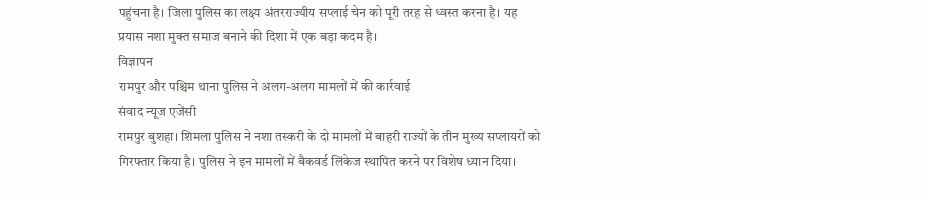पहुंचना है। जिला पुलिस का लक्ष्य अंतरराज्यीय सप्लाई चेन को पूरी तरह से ध्वस्त करना है। यह प्रयास नशा मुक्त समाज बनाने की दिशा में एक बड़ा कदम है।
विज्ञापन
रामपुर और पश्चिम थाना पुलिस ने अलग-अलग मामलों में की कार्रवाई
संवाद न्यूज एजेंसी
रामपुर बुशहा। शिमला पुलिस ने नशा तस्करी के दो मामलों में बाहरी राज्यों के तीन मुख्य सप्लायरों को गिरफ्तार किया है। पुलिस ने इन मामलों में बैकवर्ड लिंकेज स्थापित करने पर विशेष ध्यान दिया।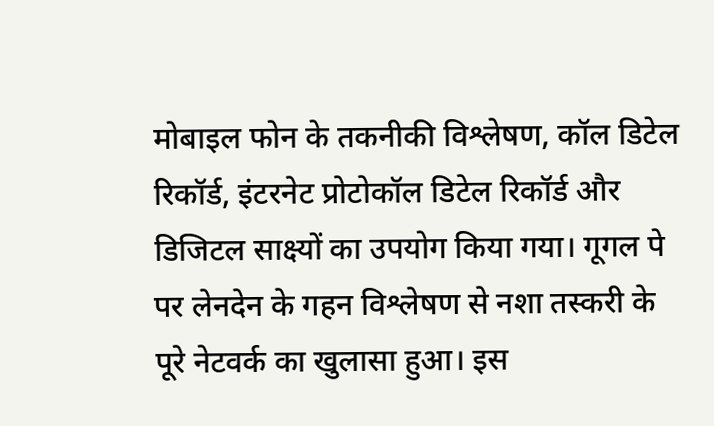मोबाइल फोन के तकनीकी विश्लेषण, कॉल डिटेल रिकॉर्ड, इंटरनेट प्रोटोकॉल डिटेल रिकॉर्ड और डिजिटल साक्ष्यों का उपयोग किया गया। गूगल पे पर लेनदेन के गहन विश्लेषण से नशा तस्करी के पूरे नेटवर्क का खुलासा हुआ। इस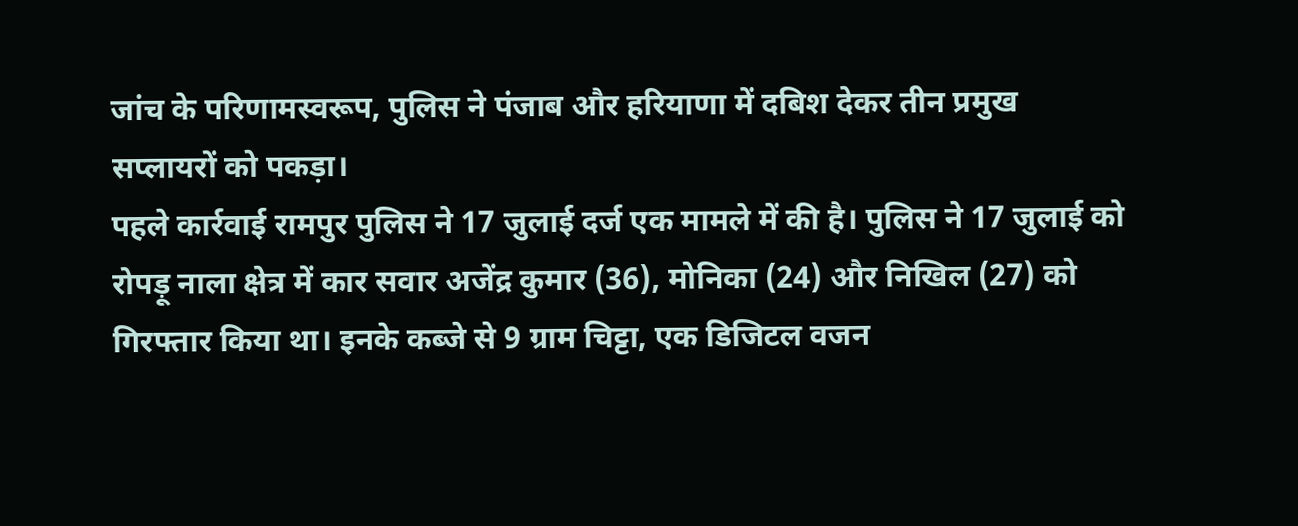जांच के परिणामस्वरूप, पुलिस ने पंजाब और हरियाणा में दबिश देकर तीन प्रमुख सप्लायरों को पकड़ा।
पहले कार्रवाई रामपुर पुलिस ने 17 जुलाई दर्ज एक मामले में की है। पुलिस ने 17 जुलाई को रोपड़ू नाला क्षेत्र में कार सवार अजेंद्र कुमार (36), मोनिका (24) और निखिल (27) को गिरफ्तार किया था। इनके कब्जे से 9 ग्राम चिट्टा, एक डिजिटल वजन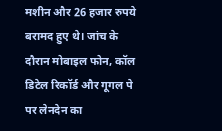मशीन और 26 हजार रुपये बरामद हुए थे। जांच के दौरान मोबाइल फोन, कॉल डिटेल रिकॉर्ड और गूगल पे पर लेनदेन का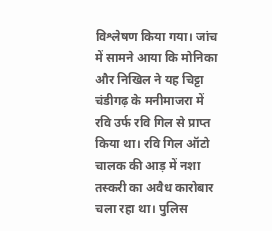विश्लेषण किया गया। जांच में सामने आया कि मोनिका और निखिल ने यह चिट्टा चंडीगढ़ के मनीमाजरा में रवि उर्फ रवि गिल से प्राप्त किया था। रवि गिल ऑटो चालक की आड़ में नशा तस्करी का अवैध कारोबार चला रहा था। पुलिस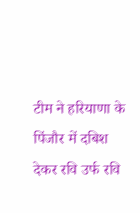टीम ने हरियाणा के पिंजौर में दबिश देकर रवि उर्फ रवि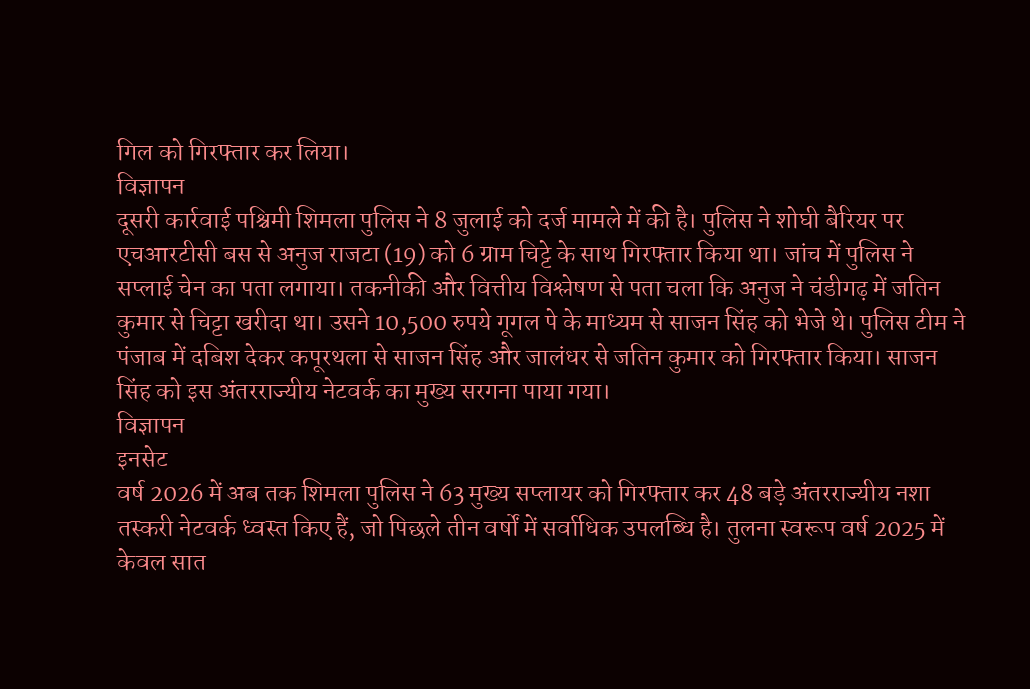गिल को गिरफ्तार कर लिया।
विज्ञापन
दूसरी कार्रवाई पश्चिमी शिमला पुलिस ने 8 जुलाई को दर्ज मामले में की है। पुलिस ने शोघी बैरियर पर एचआरटीसी बस से अनुज राजटा (19) को 6 ग्राम चिट्टे के साथ गिरफ्तार किया था। जांच में पुलिस ने सप्लाई चेन का पता लगाया। तकनीकी और वित्तीय विश्लेषण से पता चला कि अनुज ने चंडीगढ़ में जतिन कुमार से चिट्टा खरीदा था। उसने 10,500 रुपये गूगल पे के माध्यम से साजन सिंह को भेजे थे। पुलिस टीम ने पंजाब में दबिश देकर कपूरथला से साजन सिंह और जालंधर से जतिन कुमार को गिरफ्तार किया। साजन सिंह को इस अंतरराज्यीय नेटवर्क का मुख्य सरगना पाया गया।
विज्ञापन
इनसेट
वर्ष 2026 में अब तक शिमला पुलिस ने 63 मुख्य सप्लायर को गिरफ्तार कर 48 बड़े अंतरराज्यीय नशा तस्करी नेटवर्क ध्वस्त किए हैं, जो पिछले तीन वर्षों में सर्वाधिक उपलब्धि है। तुलना स्वरूप वर्ष 2025 में केवल सात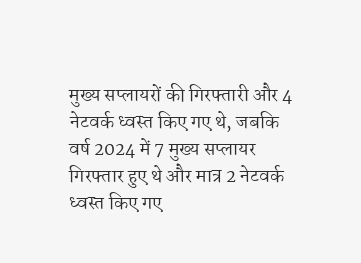मुख्य सप्लायरों की गिरफ्तारी और 4 नेटवर्क ध्वस्त किए गए थे, जबकि वर्ष 2024 में 7 मुख्य सप्लायर गिरफ्तार हुए थे और मात्र 2 नेटवर्क ध्वस्त किए गए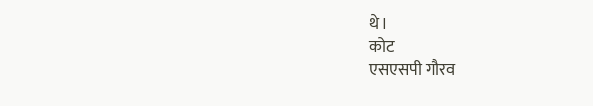थे।
कोट
एसएसपी गौरव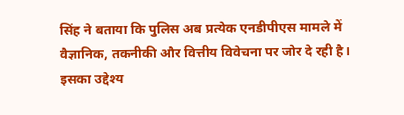सिंह ने बताया कि पुलिस अब प्रत्येक एनडीपीएस मामले में वैज्ञानिक, तकनीकी और वित्तीय विवेचना पर जोर दे रही है। इसका उद्देश्य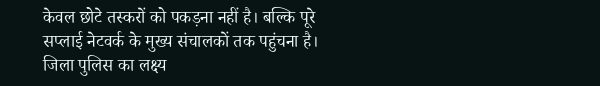केवल छोटे तस्करों को पकड़ना नहीं है। बल्कि पूरे सप्लाई नेटवर्क के मुख्य संचालकों तक पहुंचना है। जिला पुलिस का लक्ष्य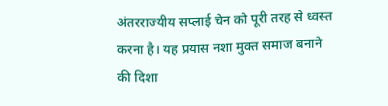अंतरराज्यीय सप्लाई चेन को पूरी तरह से ध्वस्त करना है। यह प्रयास नशा मुक्त समाज बनाने की दिशा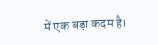में एक बड़ा कदम है।